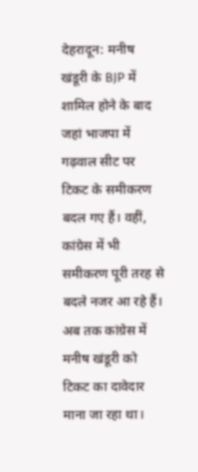देहरादून: मनीष खंडूरी के BJP में शामिल होने के बाद जहां भाजपा में गढ़वाल सीट पर टिकट के समीकरण बदल गए हैं। वहीं, कांग्रेस में भी समीकरण पूरी तरह से बदले नजर आ रहे हैं। अब तक कांग्रेस में मनीष खंडूरी को टिकट का दावेदार माना जा रहा था।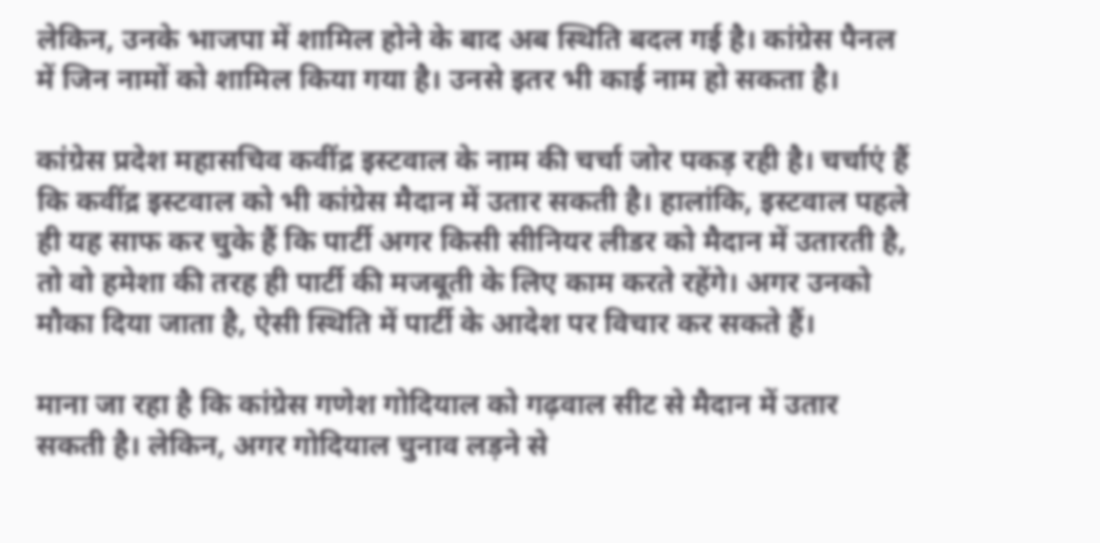लेकिन, उनके भाजपा में शामिल होने के बाद अब स्थिति बदल गई है। कांग्रेस पैनल में जिन नामों को शामिल किया गया है। उनसे इतर भी काई नाम हो सकता है।

कांग्रेस प्रदेश महासचिव कवींद्र इस्टवाल के नाम की चर्चा जोर पकड़ रही है। चर्चाएं हैं कि कवींद्र इस्टवाल को भी कांग्रेस मैदान में उतार सकती है। हालांकि, इस्टवाल पहले ही यह साफ कर चुके हैं कि पार्टी अगर किसी सीनियर लीडर को मैदान में उतारती है, तो वो हमेशा की तरह ही पार्टी की मजबूती के लिए काम करते रहेंगे। अगर उनको मौका दिया जाता है, ऐसी स्थिति में पार्टी के आदेश पर विचार कर सकते हैं।

माना जा रहा है कि कांग्रेस गणेश गोदियाल को गढ़वाल सीट से मैदान में उतार सकती है। लेकिन, अगर गोदियाल चुनाव लड़ने से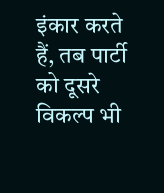इंकार करते हैं, तब पार्टी को दूसरे विकल्प भी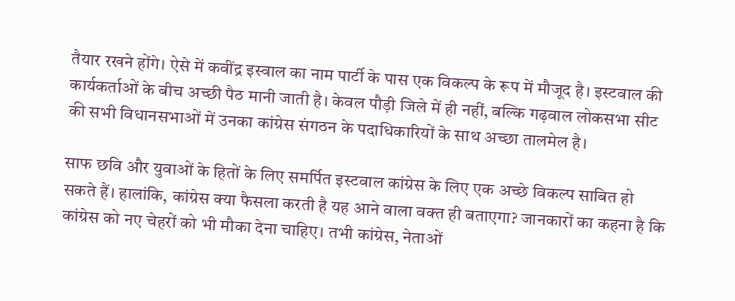तैयार रखने होंगे। ऐसे में कवींद्र इस्वाल का नाम पार्टी के पास एक विकल्प के रूप में मौजूद है। इस्टवाल की कार्यकर्ताओं के बीच अच्छी पैठ मानी जाती है। केवल पौड़ी जिले में ही नहीं, बल्कि गढ़वाल लोकसभा सीट की सभी विधानसभाओं में उनका कांग्रेस संगठन के पदाधिकारियों के साथ अच्छा तालमेल है।

साफ छवि और युवाओं के हितों के लिए समर्पित इस्टवाल कांग्रेस के लिए एक अच्छे विकल्प साबित हो सकते हैं। हालांकि, कांग्रेस क्या फैसला करती है यह आने वाला वक्त ही बताएगा? जानकारों का कहना है कि कांग्रेस को नए चेहरों को भी मौका देना चाहिए। तभी कांग्रेस, नेताओं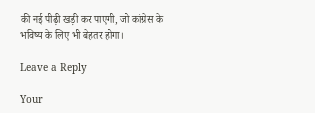की नई पीढ़ी खड़ी कर पाएगी, जो कांग्रेस के भविष्य के लिए भी बेहतर होगा।

Leave a Reply

Your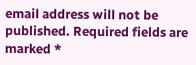email address will not be published. Required fields are marked *